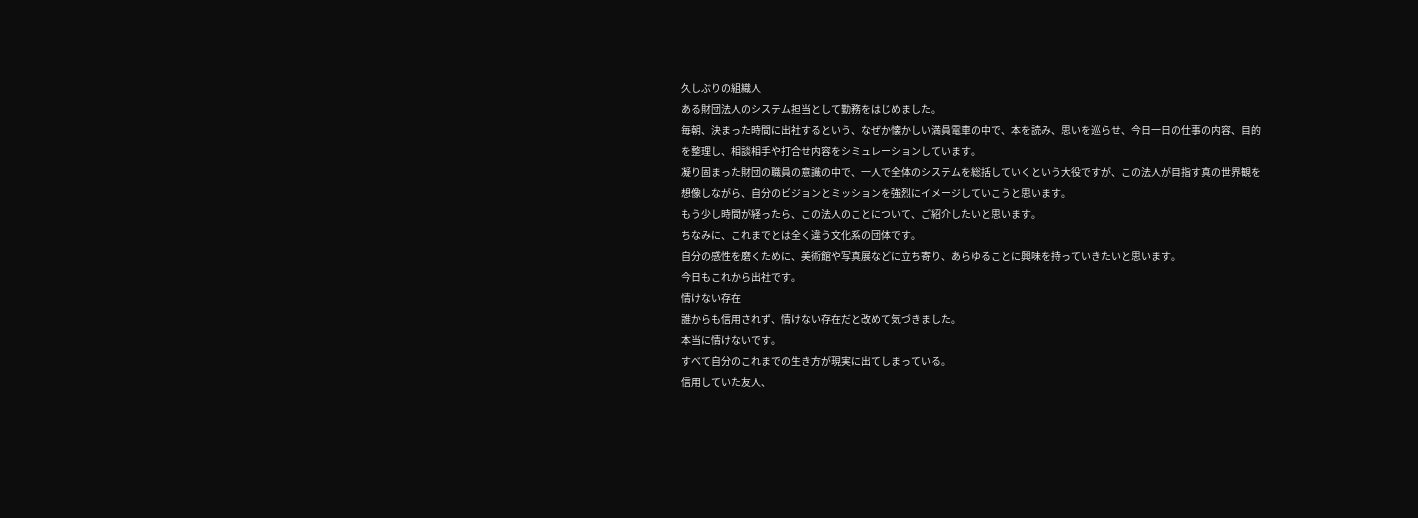久しぶりの組織人
ある財団法人のシステム担当として勤務をはじめました。
毎朝、決まった時間に出社するという、なぜか懐かしい満員電車の中で、本を読み、思いを巡らせ、今日一日の仕事の内容、目的を整理し、相談相手や打合せ内容をシミュレーションしています。
凝り固まった財団の職員の意識の中で、一人で全体のシステムを総括していくという大役ですが、この法人が目指す真の世界観を想像しながら、自分のビジョンとミッションを強烈にイメージしていこうと思います。
もう少し時間が経ったら、この法人のことについて、ご紹介したいと思います。
ちなみに、これまでとは全く違う文化系の団体です。
自分の感性を磨くために、美術館や写真展などに立ち寄り、あらゆることに興味を持っていきたいと思います。
今日もこれから出社です。
情けない存在
誰からも信用されず、情けない存在だと改めて気づきました。
本当に情けないです。
すべて自分のこれまでの生き方が現実に出てしまっている。
信用していた友人、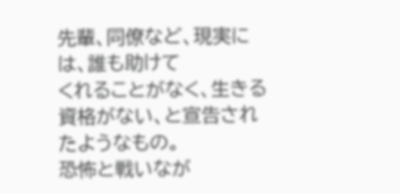先輩、同僚など、現実には、誰も助けて
くれることがなく、生きる資格がない、と宣告されたようなもの。
恐怖と戦いなが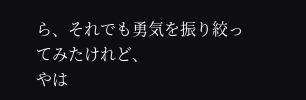ら、それでも勇気を振り絞ってみたけれど、
やは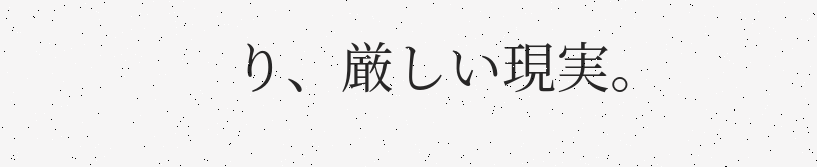り、厳しい現実。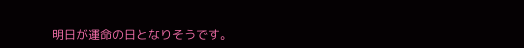明日が運命の日となりそうです。